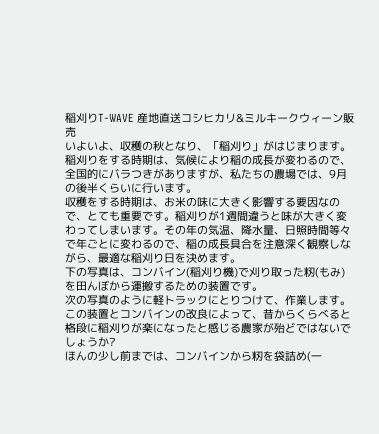稲刈りT-WAVE 産地直送コシヒカリ&ミルキークウィーン販売
いよいよ、収穫の秋となり、「稲刈り」がはじまります。稲刈りをする時期は、気候により稲の成長が変わるので、全国的にバラつきがありますが、私たちの農場では、9月の後半くらいに行います。
収穫をする時期は、お米の味に大きく影響する要因なので、とても重要です。稲刈りが1週間違うと味が大きく変わってしまいます。その年の気温、降水量、日照時間等々で年ごとに変わるので、稲の成長具合を注意深く観察しながら、最適な稲刈り日を決めます。
下の写真は、コンバイン(稲刈り機)で刈り取った籾(もみ)を田んぼから運搬するための装置です。
次の写真のように軽トラックにとりつけて、作業します。この装置とコンバインの改良によって、昔からくらべると格段に稲刈りが楽になったと感じる農家が殆どではないでしょうか?
ほんの少し前までは、コンバインから籾を袋詰め(一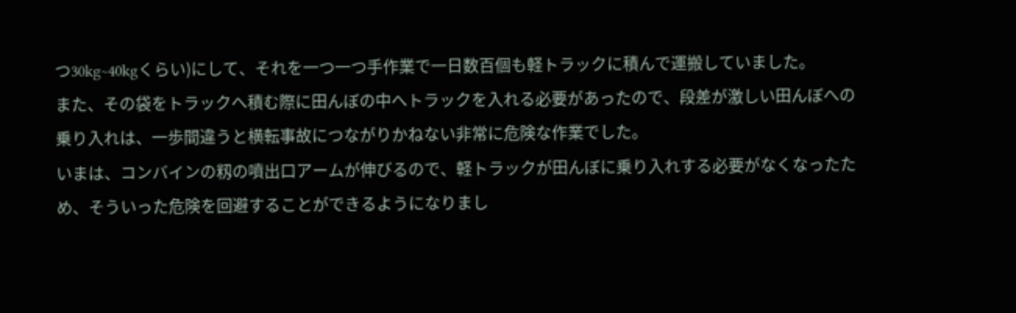つ30kg~40kgくらい)にして、それを一つ一つ手作業で一日数百個も軽トラックに積んで運搬していました。
また、その袋をトラックへ積む際に田んぼの中へトラックを入れる必要があったので、段差が激しい田んぼへの乗り入れは、一歩間違うと横転事故につながりかねない非常に危険な作業でした。
いまは、コンバインの籾の噴出口アームが伸びるので、軽トラックが田んぼに乗り入れする必要がなくなったため、そういった危険を回避することができるようになりまし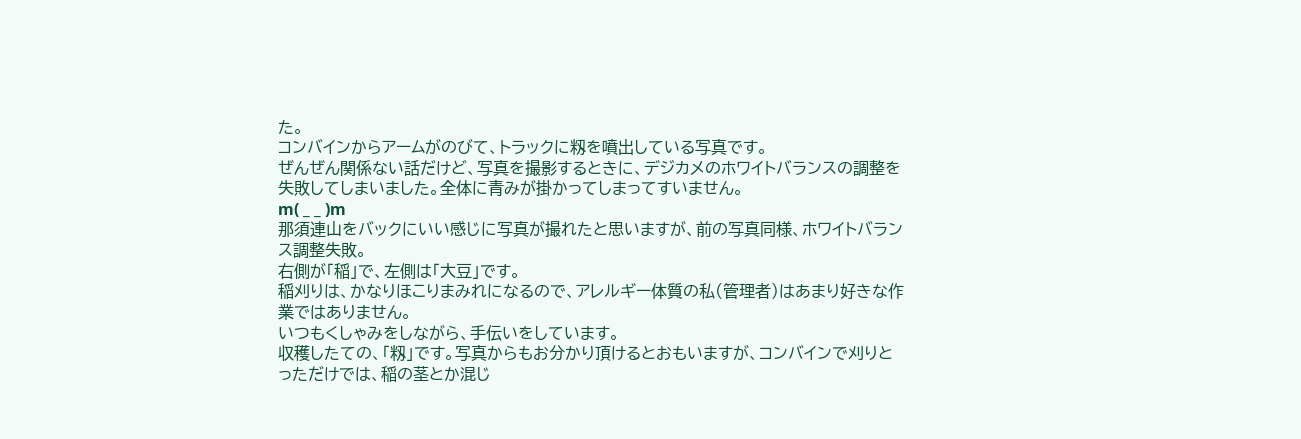た。
コンバインからアームがのびて、トラックに籾を噴出している写真です。
ぜんぜん関係ない話だけど、写真を撮影するときに、デジカメのホワイトバランスの調整を失敗してしまいました。全体に青みが掛かってしまってすいません。
m( _ _ )m
那須連山をバックにいい感じに写真が撮れたと思いますが、前の写真同様、ホワイトバランス調整失敗。
右側が「稲」で、左側は「大豆」です。
稲刈りは、かなりほこりまみれになるので、アレルギー体質の私(管理者)はあまり好きな作業ではありません。
いつもくしゃみをしながら、手伝いをしています。
収穫したての、「籾」です。写真からもお分かり頂けるとおもいますが、コンバインで刈りとっただけでは、稲の茎とか混じ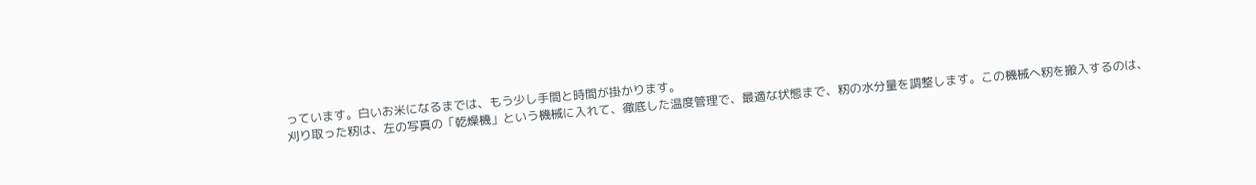っています。白いお米になるまでは、もう少し手間と時間が掛かります。
刈り取った籾は、左の写真の「乾燥機」という機械に入れて、徹底した温度管理で、最適な状態まで、籾の水分量を調整します。この機械へ籾を搬入するのは、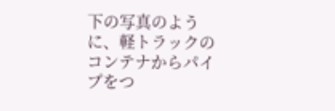下の写真のように、軽トラックのコンテナからパイプをつ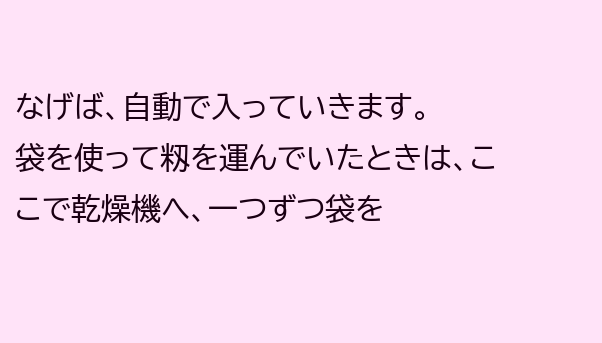なげば、自動で入っていきます。
袋を使って籾を運んでいたときは、ここで乾燥機へ、一つずつ袋を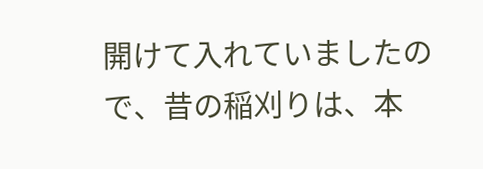開けて入れていましたので、昔の稲刈りは、本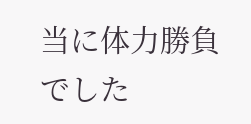当に体力勝負でした